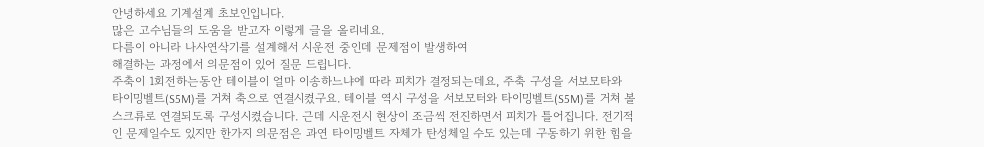안녕하세요 기계설계 초보인입니다.
많은 고수님들의 도움을 받고자 이렇게 글을 올리네요.
다름이 아니라 나사연삭기를 설계해서 시운전 중인데 문제점이 발생하여
해결하는 과정에서 의문점이 있어 질문 드립니다.
주축이 1회전하는동안 테이블이 얼마 이송하느냐에 따라 피치가 결정되는데요, 주축 구성을 서보모타와 타이밍벨트(S5M)를 거쳐 축으로 연결시켰구요. 테이블 역시 구성을 서보모터와 타이밍벨트(S5M)를 거쳐 볼스크류로 연결되도록 구성시켰습니다. 근데 시운전시 현상이 조금씩 전진하면서 피치가 틀어집니다. 전기적인 문제일수도 있지만 한가지 의문점은 과연 타이밍벨트 자체가 탄성체일 수도 있는데 구동하기 위한 힘을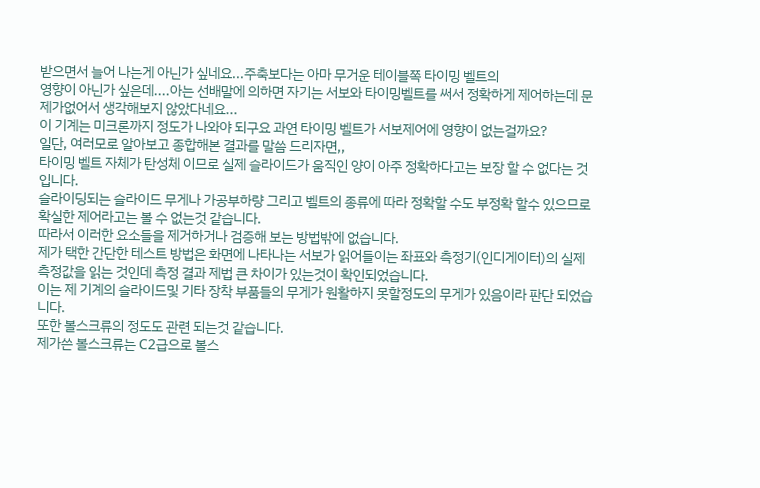받으면서 늘어 나는게 아닌가 싶네요...주축보다는 아마 무거운 테이블쪽 타이밍 벨트의
영향이 아닌가 싶은데....아는 선배말에 의하면 자기는 서보와 타이밍벨트를 써서 정확하게 제어하는데 문제가없어서 생각해보지 않았다네요...
이 기계는 미크론까지 정도가 나와야 되구요 과연 타이밍 벨트가 서보제어에 영향이 없는걸까요?
일단, 여러모로 알아보고 종합해본 결과를 말씀 드리자면,,
타이밍 벨트 자체가 탄성체 이므로 실제 슬라이드가 움직인 양이 아주 정확하다고는 보장 할 수 없다는 것입니다.
슬라이딩되는 슬라이드 무게나 가공부하량 그리고 벨트의 종류에 따라 정확할 수도 부정확 할수 있으므로 확실한 제어라고는 볼 수 없는것 같습니다.
따라서 이러한 요소들을 제거하거나 검증해 보는 방법밖에 없습니다.
제가 택한 간단한 테스트 방법은 화면에 나타나는 서보가 읽어들이는 좌표와 측정기(인디게이터)의 실제 측정값을 읽는 것인데 측정 결과 제법 큰 차이가 있는것이 확인되었습니다.
이는 제 기계의 슬라이드및 기타 장착 부품들의 무게가 원활하지 못할정도의 무게가 있음이라 판단 되었습니다.
또한 볼스크류의 정도도 관련 되는것 같습니다.
제가쓴 볼스크류는 C2급으로 볼스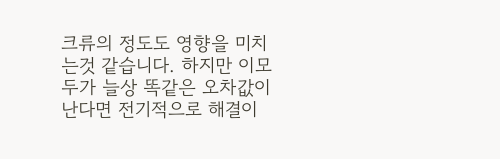크류의 정도도 영향을 미치는것 같습니다. 하지만 이모두가 늘상 똑같은 오차값이 난다면 전기적으로 해결이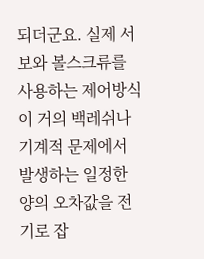되더군요. 실제 서보와 볼스크류를 사용하는 제어방식이 거의 백레쉬나 기계적 문제에서 발생하는 일정한 양의 오차값을 전기로 잡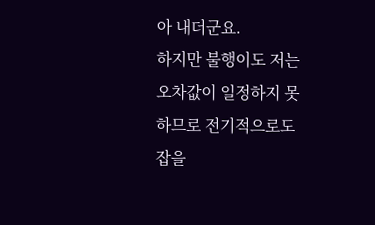아 내더군요.
하지만 불행이도 저는 오차값이 일정하지 못하므로 전기적으로도 잡을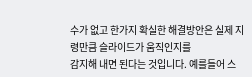수가 없고 한가지 확실한 해결방안은 실제 지령만큼 슬라이드가 움직인지를
감지해 내면 된다는 것입니다. 예를들어 스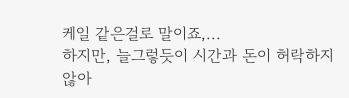케일 같은걸로 말이죠,...
하지만, 늘그렇듯이 시간과 돈이 허락하지 않아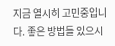지금 열시히 고민중입니다. 좋은 방법들 있으시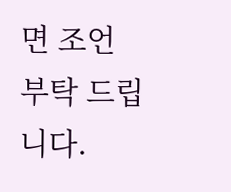면 조언 부탁 드립니다.